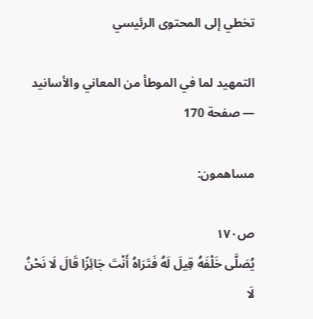تخطي إلى المحتوى الرئيسي

التمهيد لما في الموطأ من المعاني والأسانيد — صفحة 170

مساهمون:

ص١٧٠
يُصَلَّى خَلْفَهُ قِيلَ لَهُ فَتَرَاهُ أَنْتَ جَائِزًا قَالَ لَا نَحْنُ لَا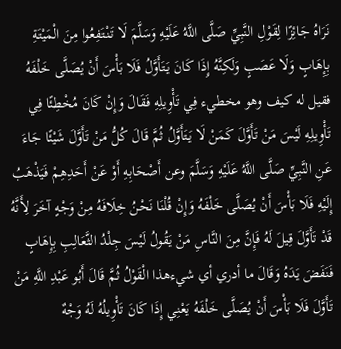نَرَاهُ جَائِزًا لِقَوْلِ النَّبِيِّ صَلَّى اللَّهُ عَلَيْهِ وَسَلَّمَ لَا تَنْتَفِعُوا مِنَ الْمَيْتَةِ بِإِهَابٍ وَلَا عَصَبٍ وَلَكِنَّهُ إِذَا كَانَ يَتَأَوَّلُ فَلَا بَأْسَ أَنْ يُصَلَّى خَلْفَهُ فقيل له كيف وهو مخطيء فِي تَأْوِيلِهِ فَقَالَ وَإِنْ كَانَ مُخْطِئًا فِي تَأْوِيلِهِ لَيْسَ مَنْ تَأَوَّلَ كَمَنْ لَا يَتَأَوَّلُ ثُمَّ قَالَ كُلُّ مَنْ تَأَوَّلَ شَيْئًا جَاءَ عَنِ النَّبِيِّ صَلَّى اللَّهُ عَلَيْهِ وَسَلَّمَ وعن أَصْحَابِهِ أَوْ عَنْ أَحَدِهِمْ فَيَذْهَبُ إِلَيْهِ فَلَا بَأْسَ أَنْ يُصَلَّى خَلْفَهُ وَإِنْ قُلْنَا نَحْنُ خِلَافَهُ مِنْ وَجْهٍ آخَرَ لِأَنَّهُ قَدْ تَأَوَّلَ قِيلَ لَهُ فَإِنَّ مِنَ النَّاسِ مَنْ يَقُولُ لَيْسَ جِلْدُ الثَّعَالِبِ بِإِهَابٍ فَنَفَضَ يَدَهُ وَقَالَ ما أدري أي شيءهذا الْقَوْلُ ثُمَّ قَالَ أَبُو عَبْدِ اللَّهِ مَنْ تَأَوَّلَ فَلَا بَأْسَ أَنْ يُصَلَّى خَلْفَهُ يَعْنِي إِذَا كَانَ تَأْوِيلُهُ لَهُ وَجْهٌ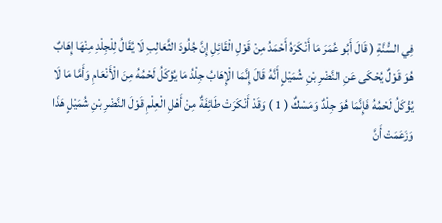فِي السُّنَّةِ ( قَالَ أَبُو عُمَرَ مَا أَنْكَرَهُ أَحْمَدُ مِنْ قَوْلِ الْقَائِلِ إِنَّ جُلُودَ الثَّعَالِبِ لَا يُقَالُ لِلْجِلْدِ مِنْهَا إِهَابٌ هُوَ قَوْلٌ يُحْكَى عَنِ النَّضْرِ بْنِ شُمَيْلٍ أَنَّهُ قَالَ إِنَّمَا الْإِهَابُ جِلْدُ مَا يُؤكَلُ لَحْمُهُ مِنَ الْأَنْعَامِ وَأَمَّا مَا لَا يُؤْكَلُ لَحْمُهُ فَإِنَّمَا هُوَ جِلْدٌ وَمَسْكٌ ( 1 ) وَقَدْ أَنْكَرَتْ طَائِفَةٌ مِنْ أَهْلِ الْعِلْمِ قَوْلَ النَّضْرِ بْنِ شُمَيْلٍ هَذَا وَزَعَمَتْ أَنَّ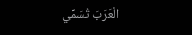الْعَرَبَ تُسَمِّي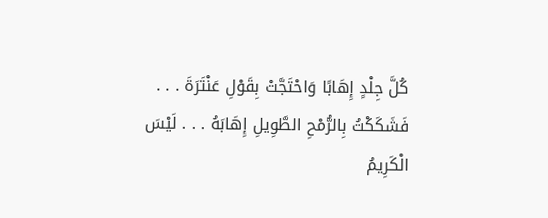كُلَّ جِلْدٍ إِهَابًا وَاحْتَجَّتْ بِقَوْلِ عَنْتَرَةَ . . . فَشَكَكْتُ بِالرُّمْحِ الطَّوِيلِ إِهَابَهُ . . . لَيْسَ الْكَرِيمُ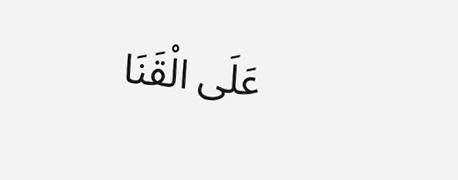عَلَى الْقَنَا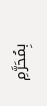بِمُحَرَّمِ